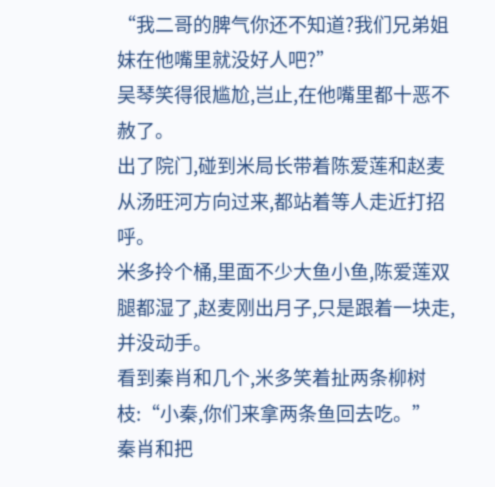“我二哥的脾气你还不知道?我们兄弟姐妹在他嘴里就没好人吧?”
吴琴笑得很尴尬,岂止,在他嘴里都十恶不赦了。
出了院门,碰到米局长带着陈爱莲和赵麦从汤旺河方向过来,都站着等人走近打招呼。
米多拎个桶,里面不少大鱼小鱼,陈爱莲双腿都湿了,赵麦刚出月子,只是跟着一块走,并没动手。
看到秦肖和几个,米多笑着扯两条柳树枝:“小秦,你们来拿两条鱼回去吃。”
秦肖和把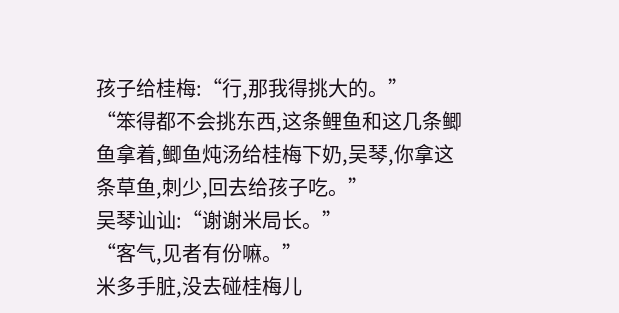孩子给桂梅:“行,那我得挑大的。”
“笨得都不会挑东西,这条鲤鱼和这几条鲫鱼拿着,鲫鱼炖汤给桂梅下奶,吴琴,你拿这条草鱼,刺少,回去给孩子吃。”
吴琴讪讪:“谢谢米局长。”
“客气,见者有份嘛。”
米多手脏,没去碰桂梅儿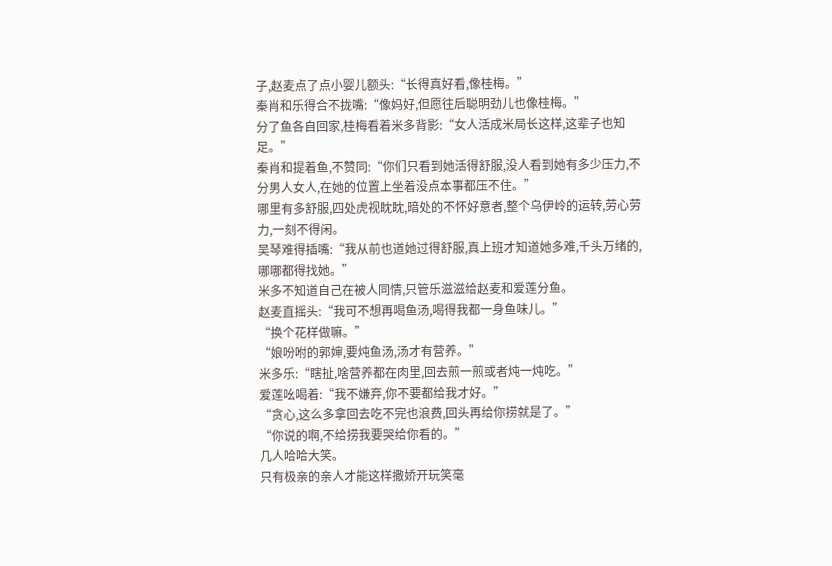子,赵麦点了点小婴儿额头:“长得真好看,像桂梅。”
秦肖和乐得合不拢嘴:“像妈好,但愿往后聪明劲儿也像桂梅。”
分了鱼各自回家,桂梅看着米多背影:“女人活成米局长这样,这辈子也知足。”
秦肖和提着鱼,不赞同:“你们只看到她活得舒服,没人看到她有多少压力,不分男人女人,在她的位置上坐着没点本事都压不住。”
哪里有多舒服,四处虎视眈眈,暗处的不怀好意者,整个乌伊岭的运转,劳心劳力,一刻不得闲。
吴琴难得插嘴:“我从前也道她过得舒服,真上班才知道她多难,千头万绪的,哪哪都得找她。”
米多不知道自己在被人同情,只管乐滋滋给赵麦和爱莲分鱼。
赵麦直摇头:“我可不想再喝鱼汤,喝得我都一身鱼味儿。”
“换个花样做嘛。”
“娘吩咐的郭婶,要炖鱼汤,汤才有营养。”
米多乐:“瞎扯,啥营养都在肉里,回去煎一煎或者炖一炖吃。”
爱莲吆喝着:“我不嫌弃,你不要都给我才好。”
“贪心,这么多拿回去吃不完也浪费,回头再给你捞就是了。”
“你说的啊,不给捞我要哭给你看的。”
几人哈哈大笑。
只有极亲的亲人才能这样撒娇开玩笑毫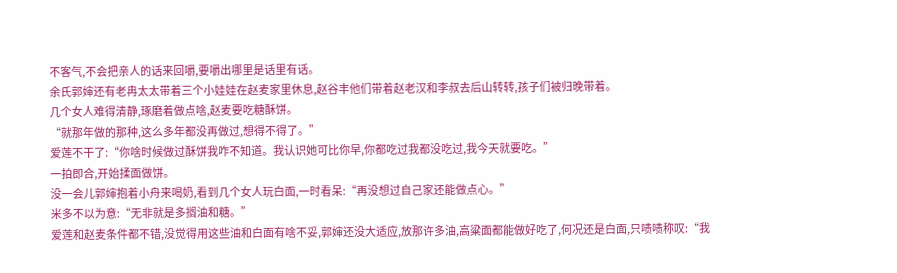不客气,不会把亲人的话来回嚼,要嚼出哪里是话里有话。
余氏郭婶还有老冉太太带着三个小娃娃在赵麦家里休息,赵谷丰他们带着赵老汉和李叔去后山转转,孩子们被归晚带着。
几个女人难得清静,琢磨着做点啥,赵麦要吃糖酥饼。
“就那年做的那种,这么多年都没再做过,想得不得了。”
爱莲不干了:“你啥时候做过酥饼我咋不知道。我认识她可比你早,你都吃过我都没吃过,我今天就要吃。”
一拍即合,开始揉面做饼。
没一会儿郭婶抱着小舟来喝奶,看到几个女人玩白面,一时看呆:“再没想过自己家还能做点心。”
米多不以为意:“无非就是多搁油和糖。”
爱莲和赵麦条件都不错,没觉得用这些油和白面有啥不妥,郭婶还没大适应,放那许多油,高粱面都能做好吃了,何况还是白面,只啧啧称叹:“我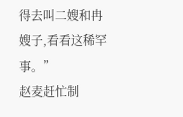得去叫二嫂和冉嫂子,看看这稀罕事。”
赵麦赶忙制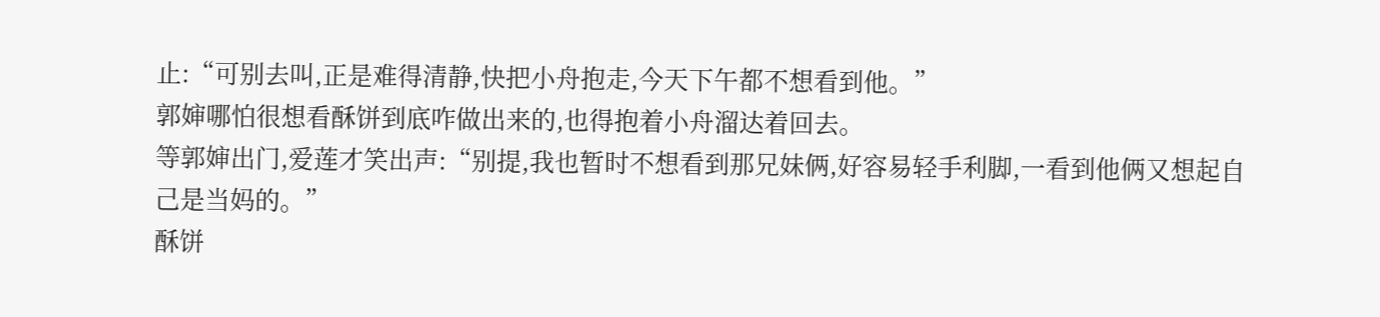止:“可别去叫,正是难得清静,快把小舟抱走,今天下午都不想看到他。”
郭婶哪怕很想看酥饼到底咋做出来的,也得抱着小舟溜达着回去。
等郭婶出门,爱莲才笑出声:“别提,我也暂时不想看到那兄妹俩,好容易轻手利脚,一看到他俩又想起自己是当妈的。”
酥饼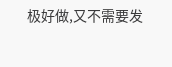极好做,又不需要发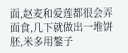面,赵麦和爱莲都很会弄面食,几下就做出一堆饼胚,米多用鏊子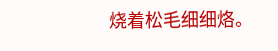烧着松毛细细烙。